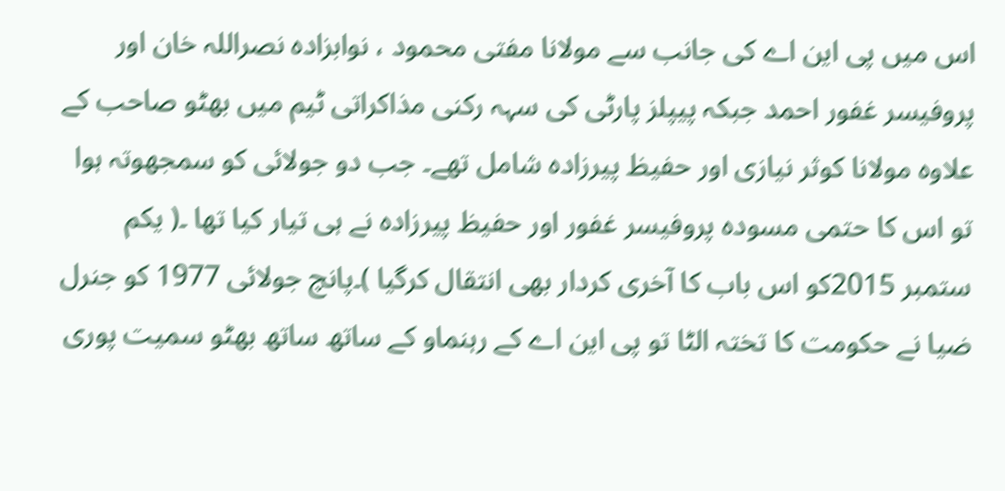اس میں پی این اے کی جانب سے مولانا مفتی محمود ، نوابزادہ نصراللہ خان اور پروفیسر غفور احمد جبکہ پیپلز پارٹی کی سہہ رکنی مذاکراتی ٹیم میں بھٹو صاحب کے علاوہ مولانا کوثر نیازی اور حفیظ پیرزادہ شامل تھے۔ جب دو جولائی کو سمجھوتہ ہوا تو اس کا حتمی مسودہ پروفیسر غفور اور حفیظ پیرزادہ نے ہی تیار کیا تھا ۔( یکم ستمبر 2015کو اس باب کا آخری کردار بھی انتقال کرگیا )۔پانچ جولائی 1977 کو جنرل ضیا نے حکومت کا تختہ الٹا تو پی این اے کے رہنماو کے ساتھ ساتھ بھٹو سمیت پوری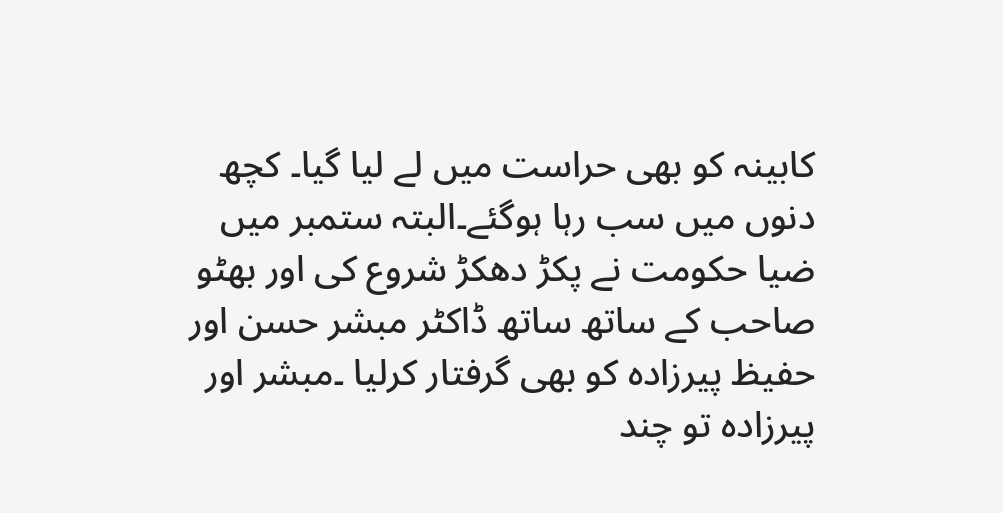کابینہ کو بھی حراست میں لے لیا گیا۔ کچھ دنوں میں سب رہا ہوگئے۔البتہ ستمبر میں ضیا حکومت نے پکڑ دھکڑ شروع کی اور بھٹو صاحب کے ساتھ ساتھ ڈاکٹر مبشر حسن اور حفیظ پیرزادہ کو بھی گرفتار کرلیا ۔مبشر اور پیرزادہ تو چند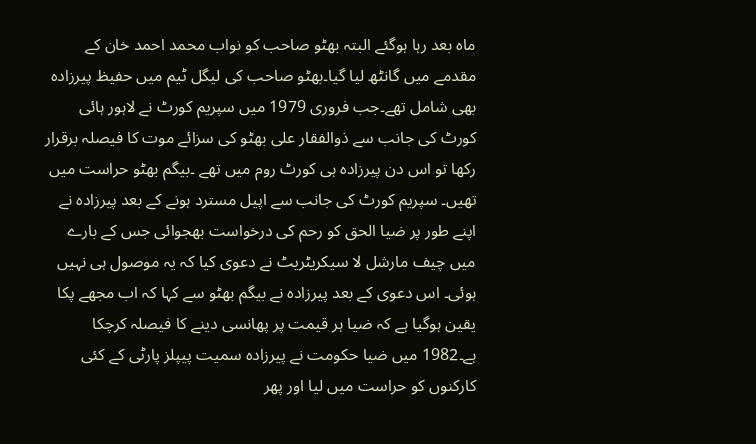ماہ بعد رہا ہوگئے البتہ بھٹو صاحب کو نواب محمد احمد خان کے مقدمے میں گانٹھ لیا گیا۔بھٹو صاحب کی لیگل ٹیم میں حفیظ پیرزادہ بھی شامل تھے۔جب فروری 1979 میں سپریم کورٹ نے لاہور ہائی کورٹ کی جانب سے ذوالفقار علی بھٹو کی سزائے موت کا فیصلہ برقرار رکھا تو اس دن پیرزادہ ہی کورٹ روم میں تھے ۔بیگم بھٹو حراست میں تھیں۔ سپریم کورٹ کی جانب سے اپیل مسترد ہونے کے بعد پیرزادہ نے اپنے طور پر ضیا الحق کو رحم کی درخواست بھجوائی جس کے بارے میں چیف مارشل لا سیکریٹریٹ نے دعوی کیا کہ یہ موصول ہی نہیں ہوئی۔ اس دعوی کے بعد پیرزادہ نے بیگم بھٹو سے کہا کہ اب مجھے پکا یقین ہوگیا ہے کہ ضیا ہر قیمت پر پھانسی دینے کا فیصلہ کرچکا ہے۔1982 میں ضیا حکومت نے پیرزادہ سمیت پیپلز پارٹی کے کئی کارکنوں کو حراست میں لیا اور پھر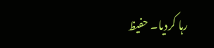رہا کردیا۔ حفیظ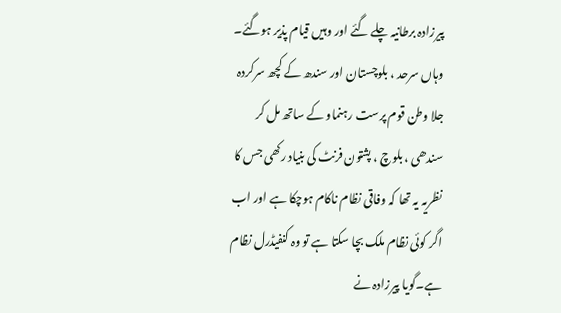پیرزادہ برطانیہ چلے گئے اور وہیں قیام پذیر ہوگئے۔ وہاں سرحد ، بلوچستان اور سندھ کے کچھ سرکردہ جلا وطن قوم پرست رہنماو کے ساتھ مل کر سندھی ، بلوچ ، پشتون فرنٹ کی بنیاد رکھی جس کا نظریہ یہ تھا کہ وفاقی نظام ناکام ہوچکا ہے اور اب اگر کوئی نظام ملک بچا سکتا ہے تو وہ کنفیڈرل نظام ہے۔گویا پیرزادہ نے